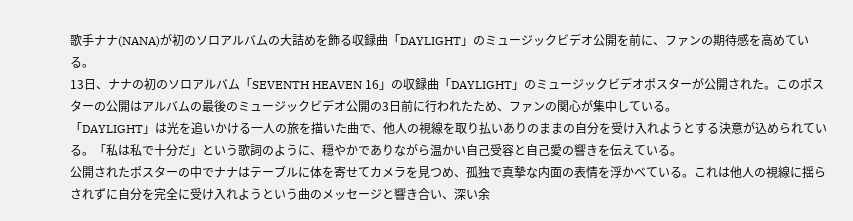歌手ナナ(NANA)が初のソロアルバムの大詰めを飾る収録曲「DAYLIGHT」のミュージックビデオ公開を前に、ファンの期待感を高めている。
13日、ナナの初のソロアルバム「SEVENTH HEAVEN 16」の収録曲「DAYLIGHT」のミュージックビデオポスターが公開された。このポスターの公開はアルバムの最後のミュージックビデオ公開の3日前に行われたため、ファンの関心が集中している。
「DAYLIGHT」は光を追いかける一人の旅を描いた曲で、他人の視線を取り払いありのままの自分を受け入れようとする決意が込められている。「私は私で十分だ」という歌詞のように、穏やかでありながら温かい自己受容と自己愛の響きを伝えている。
公開されたポスターの中でナナはテーブルに体を寄せてカメラを見つめ、孤独で真摯な内面の表情を浮かべている。これは他人の視線に揺らされずに自分を完全に受け入れようという曲のメッセージと響き合い、深い余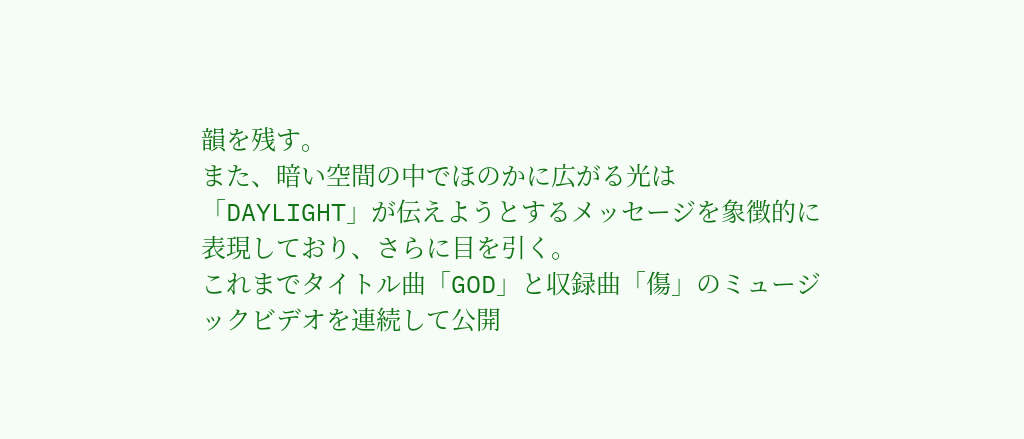韻を残す。
また、暗い空間の中でほのかに広がる光は「DAYLIGHT」が伝えようとするメッセージを象徴的に表現しており、さらに目を引く。
これまでタイトル曲「GOD」と収録曲「傷」のミュージックビデオを連続して公開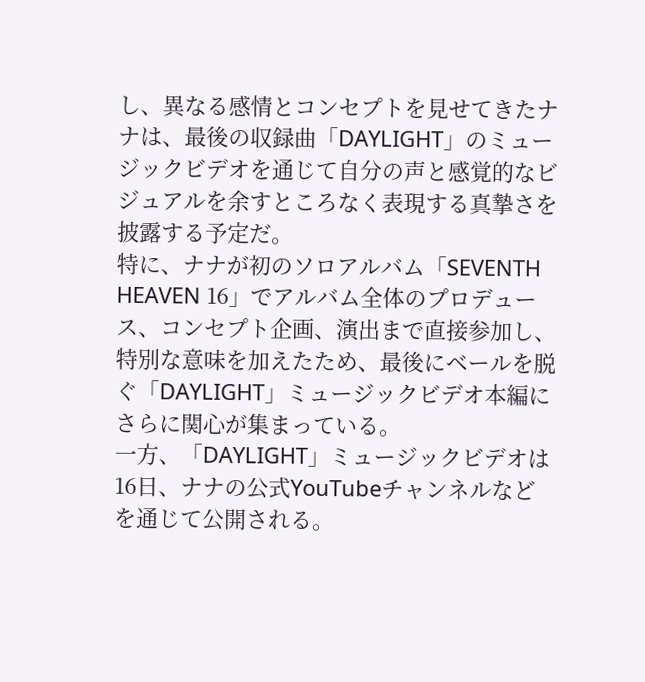し、異なる感情とコンセプトを見せてきたナナは、最後の収録曲「DAYLIGHT」のミュージックビデオを通じて自分の声と感覚的なビジュアルを余すところなく表現する真摯さを披露する予定だ。
特に、ナナが初のソロアルバム「SEVENTH HEAVEN 16」でアルバム全体のプロデュース、コンセプト企画、演出まで直接参加し、特別な意味を加えたため、最後にベールを脱ぐ「DAYLIGHT」ミュージックビデオ本編にさらに関心が集まっている。
一方、「DAYLIGHT」ミュージックビデオは16日、ナナの公式YouTubeチャンネルなどを通じて公開される。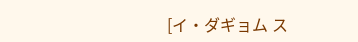[イ・ダギョム ス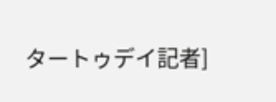タートゥデイ記者]